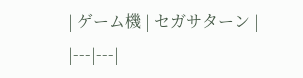| ゲーム機 | セガサターン |
|---|---|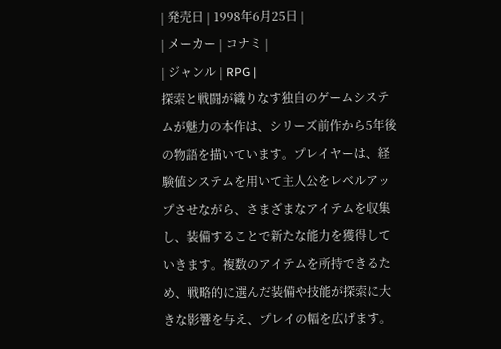| 発売日 | 1998年6月25日 |
| メーカー | コナミ |
| ジャンル | RPG |
探索と戦闘が織りなす独自のゲームシステムが魅力の本作は、シリーズ前作から5年後の物語を描いています。プレイヤーは、経験値システムを用いて主人公をレベルアップさせながら、さまざまなアイテムを収集し、装備することで新たな能力を獲得していきます。複数のアイテムを所持できるため、戦略的に選んだ装備や技能が探索に大きな影響を与え、プレイの幅を広げます。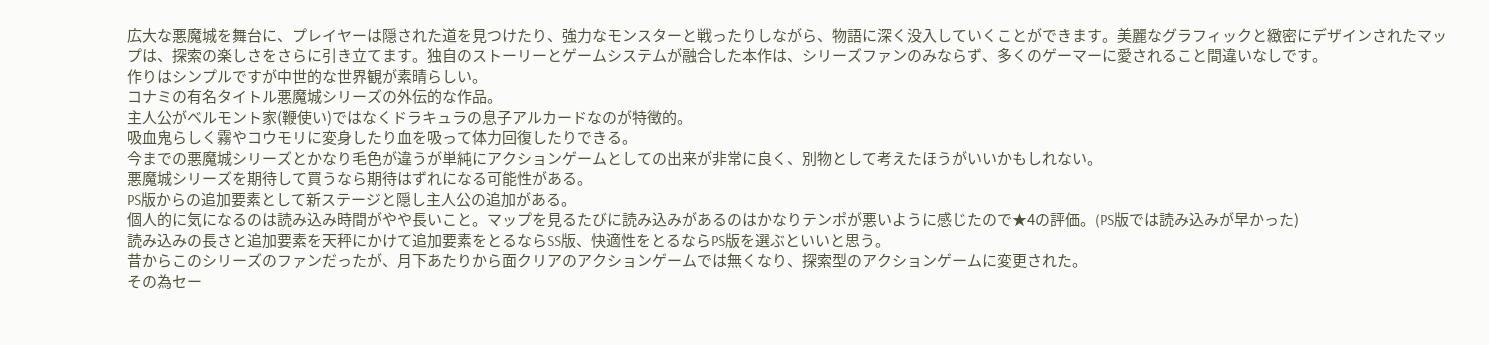広大な悪魔城を舞台に、プレイヤーは隠された道を見つけたり、強力なモンスターと戦ったりしながら、物語に深く没入していくことができます。美麗なグラフィックと緻密にデザインされたマップは、探索の楽しさをさらに引き立てます。独自のストーリーとゲームシステムが融合した本作は、シリーズファンのみならず、多くのゲーマーに愛されること間違いなしです。
作りはシンプルですが中世的な世界観が素晴らしい。
コナミの有名タイトル悪魔城シリーズの外伝的な作品。
主人公がベルモント家(鞭使い)ではなくドラキュラの息子アルカードなのが特徴的。
吸血鬼らしく霧やコウモリに変身したり血を吸って体力回復したりできる。
今までの悪魔城シリーズとかなり毛色が違うが単純にアクションゲームとしての出来が非常に良く、別物として考えたほうがいいかもしれない。
悪魔城シリーズを期待して買うなら期待はずれになる可能性がある。
PS版からの追加要素として新ステージと隠し主人公の追加がある。
個人的に気になるのは読み込み時間がやや長いこと。マップを見るたびに読み込みがあるのはかなりテンポが悪いように感じたので★4の評価。(PS版では読み込みが早かった)
読み込みの長さと追加要素を天秤にかけて追加要素をとるならSS版、快適性をとるならPS版を選ぶといいと思う。
昔からこのシリーズのファンだったが、月下あたりから面クリアのアクションゲームでは無くなり、探索型のアクションゲームに変更された。
その為セー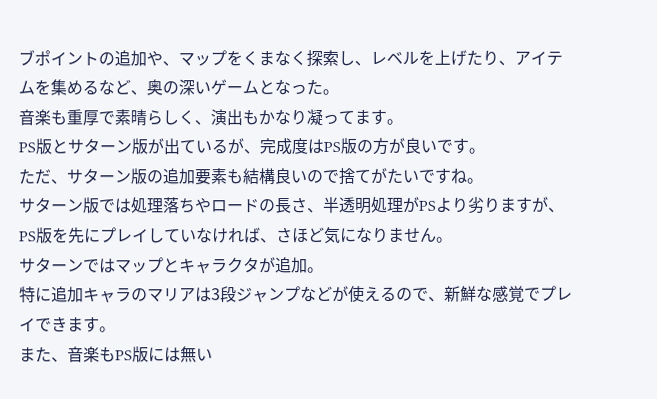ブポイントの追加や、マップをくまなく探索し、レベルを上げたり、アイテムを集めるなど、奥の深いゲームとなった。
音楽も重厚で素晴らしく、演出もかなり凝ってます。
PS版とサターン版が出ているが、完成度はPS版の方が良いです。
ただ、サターン版の追加要素も結構良いので捨てがたいですね。
サターン版では処理落ちやロードの長さ、半透明処理がPSより劣りますが、PS版を先にプレイしていなければ、さほど気になりません。
サターンではマップとキャラクタが追加。
特に追加キャラのマリアは3段ジャンプなどが使えるので、新鮮な感覚でプレイできます。
また、音楽もPS版には無い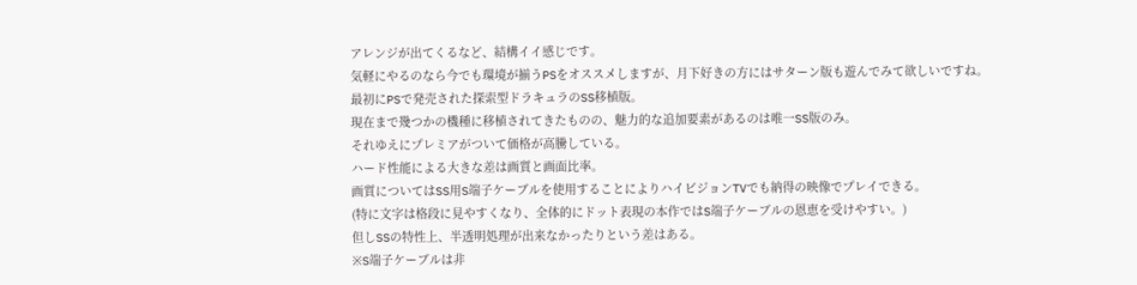アレンジが出てくるなど、結構イイ感じです。
気軽にやるのなら今でも環境が揃うPSをオススメしますが、月下好きの方にはサターン版も遊んでみて欲しいですね。
最初にPSで発売された探索型ドラキュラのSS移植版。
現在まで幾つかの機種に移植されてきたものの、魅力的な追加要素があるのは唯一SS版のみ。
それゆえにプレミアがついて価格が高騰している。
ハード性能による大きな差は画質と画面比率。
画質についてはSS用S端子ケーブルを使用することによりハイビジョンTVでも納得の映像でプレイできる。
(特に文字は格段に見やすくなり、全体的にドット表現の本作ではS端子ケーブルの恩恵を受けやすい。)
但しSSの特性上、半透明処理が出来なかったりという差はある。
※S端子ケーブルは非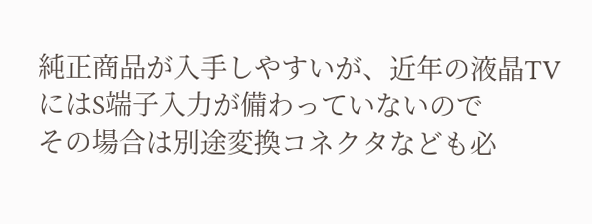純正商品が入手しやすいが、近年の液晶TVにはS端子入力が備わっていないので
その場合は別途変換コネクタなども必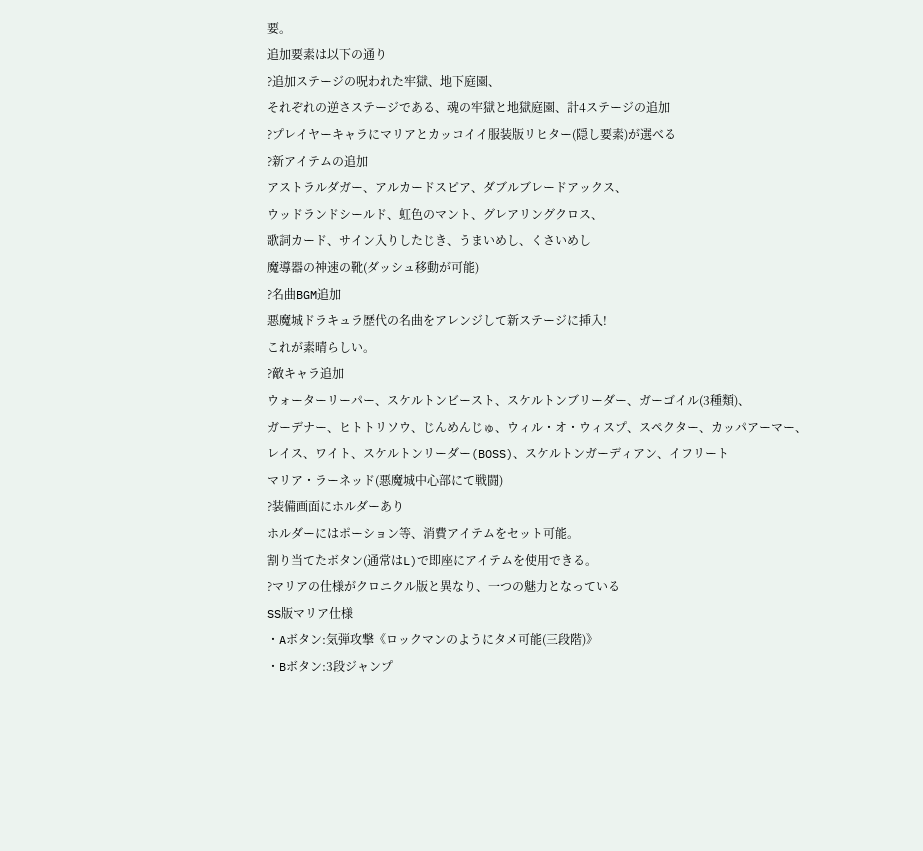要。
追加要素は以下の通り
?追加ステージの呪われた牢獄、地下庭園、
それぞれの逆さステージである、魂の牢獄と地獄庭園、計4ステージの追加
?プレイヤーキャラにマリアとカッコイイ服装版リヒター(隠し要素)が選べる
?新アイテムの追加
アストラルダガー、アルカードスピア、ダブルブレードアックス、
ウッドランドシールド、虹色のマント、グレアリングクロス、
歌詞カード、サイン入りしたじき、うまいめし、くさいめし
魔導器の神速の靴(ダッシュ移動が可能)
?名曲BGM追加
悪魔城ドラキュラ歴代の名曲をアレンジして新ステージに挿入!
これが素晴らしい。
?敵キャラ追加
ウォーターリーパー、スケルトンビースト、スケルトンブリーダー、ガーゴイル(3種類)、
ガーデナー、ヒトトリソウ、じんめんじゅ、ウィル・オ・ウィスプ、スペクター、カッパアーマー、
レイス、ワイト、スケルトンリーダー(BOSS)、スケルトンガーディアン、イフリート
マリア・ラーネッド(悪魔城中心部にて戦闘)
?装備画面にホルダーあり
ホルダーにはポーション等、消費アイテムをセット可能。
割り当てたボタン(通常はL)で即座にアイテムを使用できる。
?マリアの仕様がクロニクル版と異なり、一つの魅力となっている
SS版マリア仕様
・Aボタン:気弾攻撃《ロックマンのようにタメ可能(三段階)》
・Bボタン:3段ジャンプ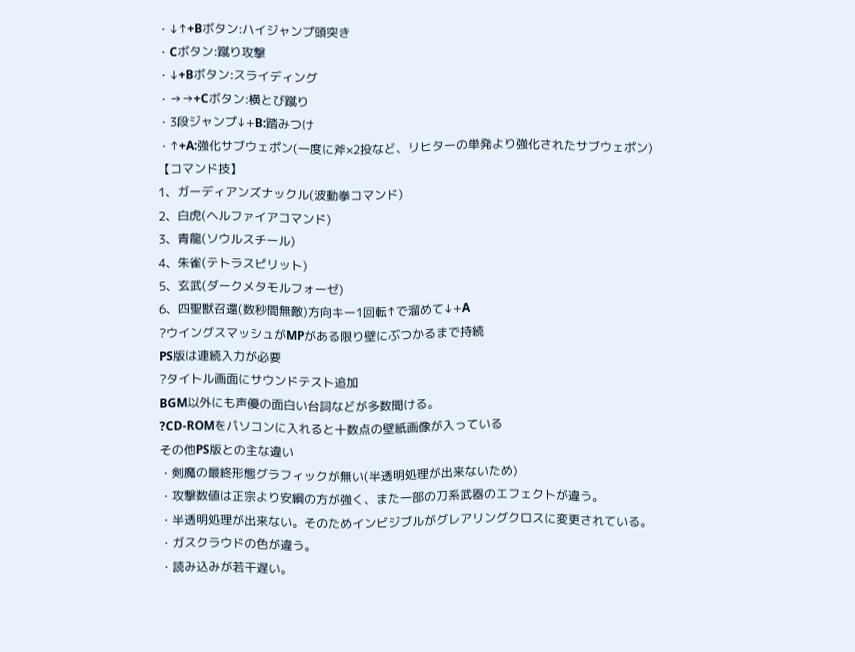・↓↑+Bボタン:ハイジャンプ頭突き
・Cボタン:蹴り攻撃
・↓+Bボタン:スライディング
・→→+Cボタン:横とび蹴り
・3段ジャンプ↓+B:踏みつけ
・↑+A:強化サブウェポン(一度に斧×2投など、リヒターの単発より強化されたサブウェポン)
【コマンド技】
1、ガーディアンズナックル(波動拳コマンド)
2、白虎(ヘルファイアコマンド)
3、青龍(ソウルスチール)
4、朱雀(テトラスピリット)
5、玄武(ダークメタモルフォーゼ)
6、四聖獣召還(数秒間無敵)方向キー1回転↑で溜めて↓+A
?ウイングスマッシュがMPがある限り壁にぶつかるまで持続
PS版は連続入力が必要
?タイトル画面にサウンドテスト追加
BGM以外にも声優の面白い台詞などが多数聞ける。
?CD-ROMをパソコンに入れると十数点の壁紙画像が入っている
その他PS版との主な違い
・剣魔の最終形態グラフィックが無い(半透明処理が出来ないため)
・攻撃数値は正宗より安綱の方が強く、また一部の刀系武器のエフェクトが違う。
・半透明処理が出来ない。そのためインビジブルがグレアリングクロスに変更されている。
・ガスクラウドの色が違う。
・読み込みが若干遅い。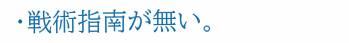・戦術指南が無い。